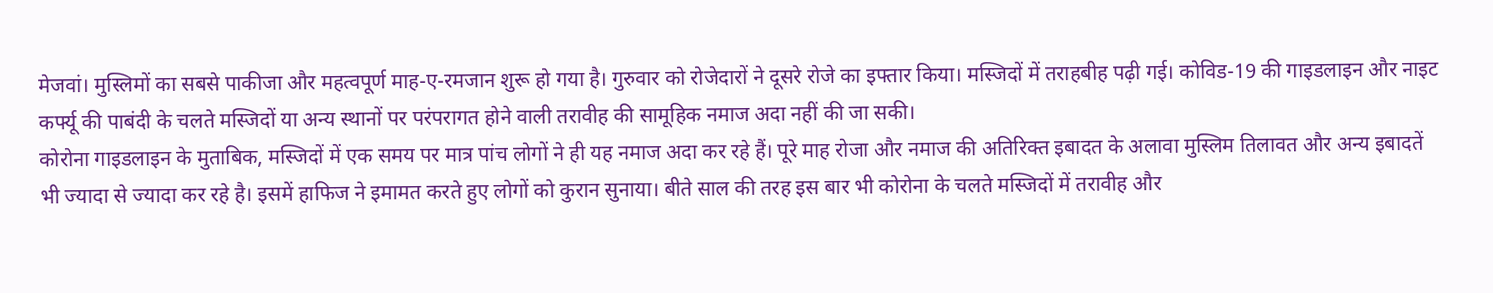मेजवां। मुस्लिमों का सबसे पाकीजा और महत्वपूर्ण माह-ए-रमजान शुरू हो गया है। गुरुवार को रोजेदारों ने दूसरे रोजे का इफ्तार किया। मस्जिदों में तराहबीह पढ़ी गई। कोविड-19 की गाइडलाइन और नाइट कर्फ्यू की पाबंदी के चलते मस्जिदों या अन्य स्थानों पर परंपरागत होने वाली तरावीह की सामूहिक नमाज अदा नहीं की जा सकी।
कोरोना गाइडलाइन के मुताबिक, मस्जिदों में एक समय पर मात्र पांच लोगों ने ही यह नमाज अदा कर रहे हैं। पूरे माह रोजा और नमाज की अतिरिक्त इबादत के अलावा मुस्लिम तिलावत और अन्य इबादतें भी ज्यादा से ज्यादा कर रहे है। इसमें हाफिज ने इमामत करते हुए लोगों को कुरान सुनाया। बीते साल की तरह इस बार भी कोरोना के चलते मस्जिदों में तरावीह और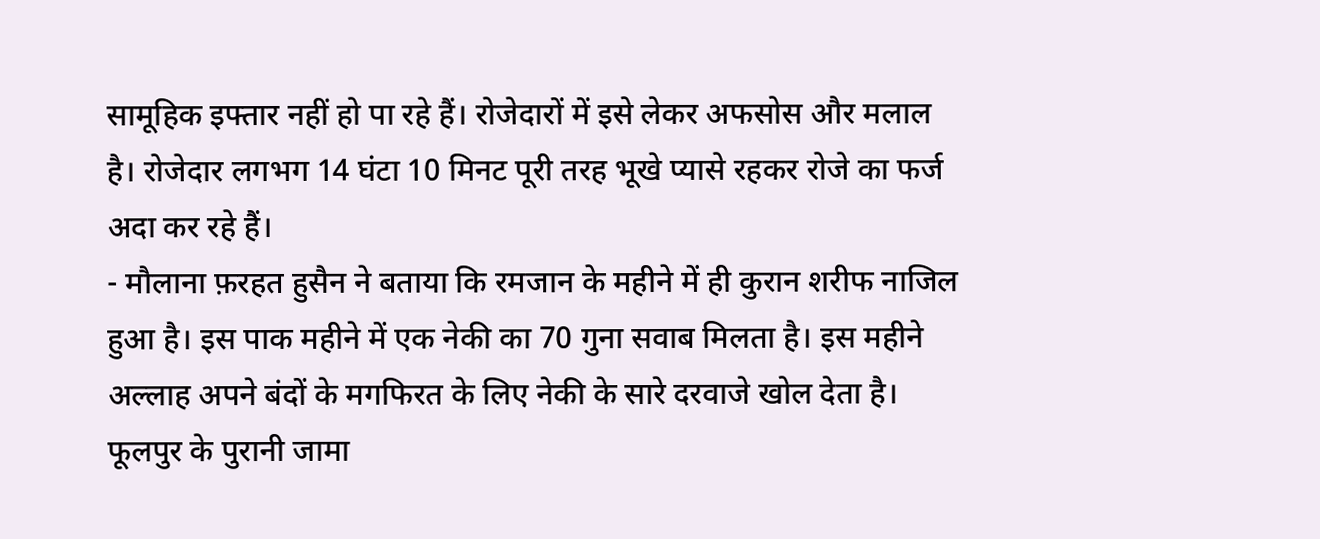सामूहिक इफ्तार नहीं हो पा रहे हैं। रोजेदारों में इसे लेकर अफसोस और मलाल है। रोजेदार लगभग 14 घंटा 10 मिनट पूरी तरह भूखे प्यासे रहकर रोजे का फर्ज अदा कर रहे हैं।
- मौलाना फ़रहत हुसैन ने बताया कि रमजान के महीने में ही कुरान शरीफ नाजिल हुआ है। इस पाक महीने में एक नेकी का 70 गुना सवाब मिलता है। इस महीने अल्लाह अपने बंदों के मगफिरत के लिए नेकी के सारे दरवाजे खोल देता है। फूलपुर के पुरानी जामा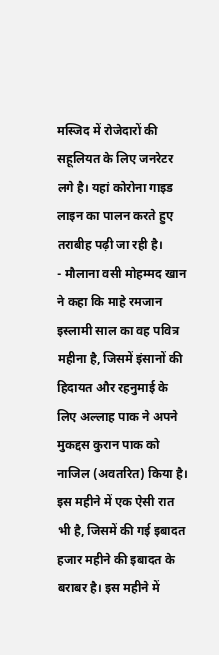मस्जिद में रोजेदारों की सहूलियत के लिए जनरेटर लगे है। यहां कोरोना गाइड लाइन का पालन करते हुए तराबीह पढ़ी जा रही है।
- मौलाना वसी मोहम्मद खान ने कहा कि माहे रमजान इस्लामी साल का वह पवित्र महीना है, जिसमें इंसानों की हिदायत और रहनुमाई के लिए अल्लाह पाक ने अपने मुकद्दस कुरान पाक को नाजिल (अवतरित) किया है। इस महीने में एक ऐसी रात भी है, जिसमें की गई इबादत हजार महीने की इबादत के बराबर है। इस महीने में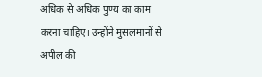अधिक से अधिक पुण्य का काम करना चाहिए। उन्होंने मुसलमानों से अपील की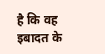है कि वह इबादत के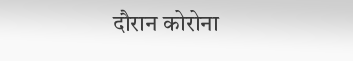दौरान कोरोना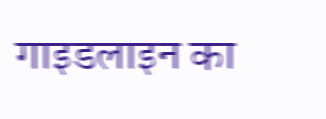गाइडलाइन का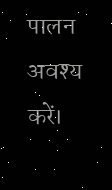पालन अवश्य करें।